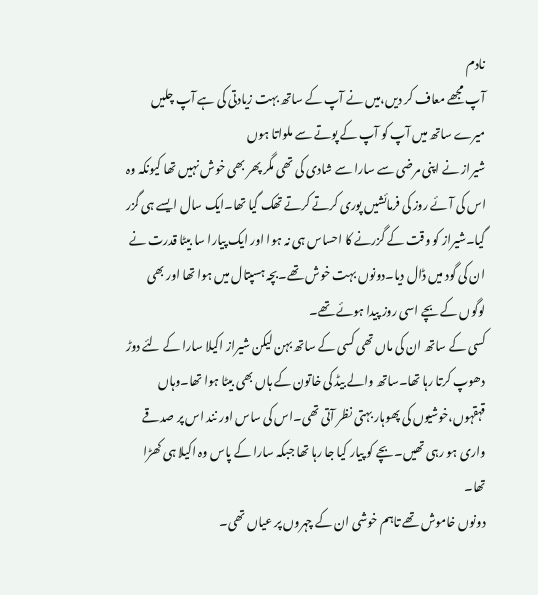نادم
آپ مجھے معاف کر دیں،میں نے آپ کے ساتھ بہت زیادتی کی ہے آپ چلیں میرے ساتھ میں آپ کو آپ کے پوتے سے ملواتا ہوں
شیراز نے اپنی مرضی سے سارا سے شادی کی تھی مگر پھر بھی خوش نہیں تھا کیونکہ وہ اس کی آئے روز کی فرمائشیں پوری کرتے کرتے تھک گیا تھا۔ایک سال ایسے ہی گزر گیا۔شیراز کو وقت کے گزرنے کا احساس ہی نہ ہوا اور ایک پیارا سا بیٹا قدرت نے ان کی گود میں ڈال دیا۔دونوں بہت خوش تھے۔بچہ ہسپتال میں ہوا تھا اور بھی لوگوں کے بچے اسی روز پیدا ہوئے تھے۔
کسی کے ساتھ ان کی ماں تھی کسی کے ساتھ بہن لیکن شیراز اکیلا سارا کے لئے دوڑ دھوپ کرتا رہا تھا۔ساتھ والے بیڈ کی خاتون کے ہاں بھی بیٹا ہوا تھا۔وہاں قہقہوں،خوشیوں کی پھوہار بہتی نظر آتی تھی۔اس کی ساس اور نند اس پر صدقے واری ہو رہی تھیں۔بچے کو پیار کیا جا رہا تھا جبکہ سارا کے پاس وہ اکیلا ہی کھڑا تھا۔
دونوں خاموش تھے تاہم خوشی ان کے چہروں پر عیاں تھی۔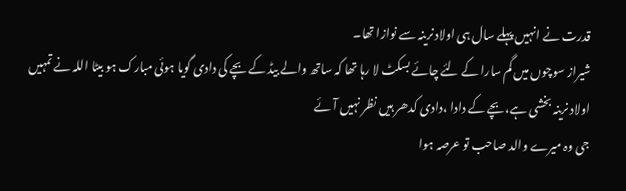قدرت نے انہیں پہلے سال ہی اولاد نرینہ سے نوازا تھا۔
شیراز سوچوں میں گم سارا کے لئے چائے بسکٹ لا رہا تھا کہ ساتھ والے بیڈ کے بچے کی دادی گویا ہوئی مبارک ہو بیٹا اللہ نے تمہیں اولاد نرینہ بخشی ہے،بچے کے دادا ،دادی کدھر ہیں نظر نہیں آئے
جی وہ میرے والد صاحب تو عرصہ ہوا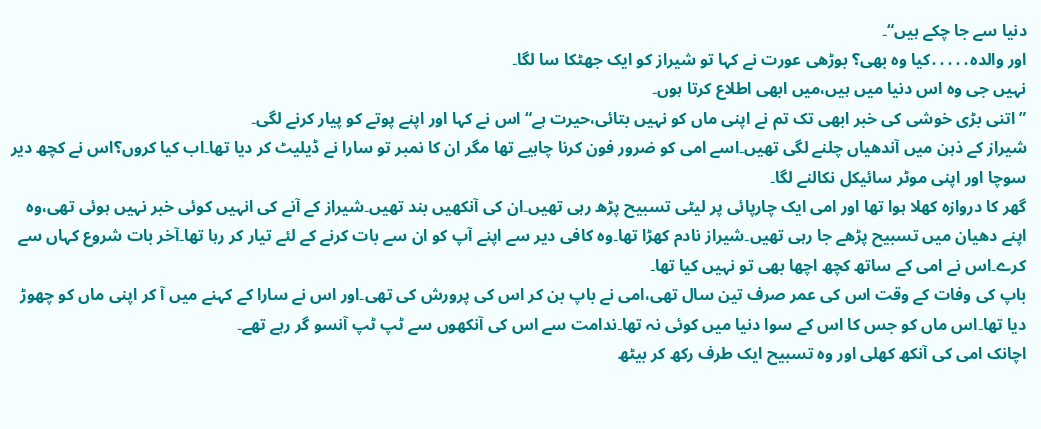دنیا سے جا چکے ہیں“۔
اور والدہ․․․․․کیا وہ بھی؟ بوڑھی عورت نے کہا تو شیراز کو ایک جھٹکا سا لگا۔
نہیں جی وہ اس دنیا میں ہیں،میں ابھی اطلاع کرتا ہوں۔
”اتنی بڑی خوشی کی خبر ابھی تک تم نے اپنی ماں کو نہیں بتائی،حیرت ہے“اس نے کہا اور اپنے پوتے کو پیار کرنے لگی۔
شیراز کے ذہن میں آندھیاں چلنے لگی تھیں۔اسے امی کو ضرور فون کرنا چاہیے تھا مگر ان کا نمبر تو سارا نے ڈیلیٹ کر دیا تھا۔اب کیا کروں؟اس نے کچھ دیر سوچا اور اپنی موٹر سائیکل نکالنے لگا۔
گھر کا دروازہ کھلا ہوا تھا اور امی ایک چارپائی پر لیٹی تسبیح پڑھ رہی تھیں۔ان کی آنکھیں بند تھیں۔شیراز کے آنے کی انہیں کوئی خبر نہیں ہوئی تھی،وہ اپنے دھیان میں تسبیح پڑھے جا رہی تھیں۔شیراز نادم کھڑا تھا۔وہ کافی دیر سے اپنے آپ کو ان سے بات کرنے کے لئے تیار کر رہا تھا۔آخر بات شروع کہاں سے کرے۔اس نے امی کے ساتھ کچھ اچھا بھی تو نہیں کیا تھا۔
باپ کی وفات کے وقت اس کی عمر صرف تین سال تھی،امی نے باپ بن کر اس کی پرورش کی تھی۔اور اس نے سارا کے کہنے میں آ کر اپنی ماں کو چھوڑ دیا تھا۔اس ماں کو جس کا اس کے سوا دنیا میں کوئی نہ تھا۔ندامت سے اس کی آنکھوں سے ٹپ ٹپ آنسو گر رہے تھے۔
اچانک امی کی آنکھ کھلی اور وہ تسبیح ایک طرف رکھ کر بیٹھ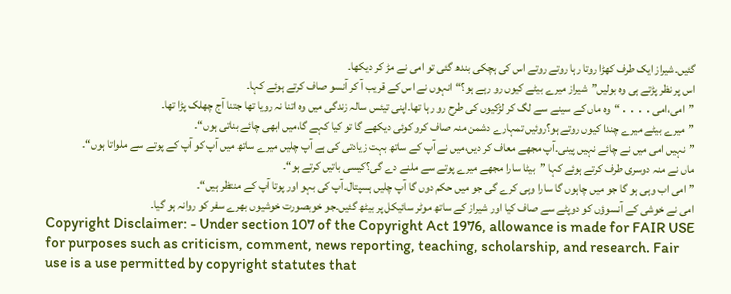گئیں۔شیراز ایک طرف کھڑا روتا رہا روتے روتے اس کی ہچکی بندھ گئی تو امی نے مڑ کر دیکھا۔
اس پر نظر پڑتے ہی وہ بولیں”شیراز میرے بیٹے کیوں رو رہے ہو؟“انہوں نے اس کے قریب آ کر آنسو صاف کرتے ہوئے کہا۔
”امی،امی․․․․“وہ ماں کے سینے سے لگ کر لڑکیوں کی طرح رو رہا تھا۔اپنی تیئس سالہ زندگی میں وہ اتنا نہ رویا تھا جتنا آج چھلک پڑا تھا۔
”میرے بیٹے میرے چندا کیوں روتے ہو؟روئیں تمہارے دشمن منہ صاف کرو کوئی دیکھے گا تو کیا کہے گا،میں ابھی چائے بناتی ہوں“۔
”نہیں امی میں نے چائے نہیں پینی۔آپ مجھے معاف کر دیں،میں نے آپ کے ساتھ بہت زیادتی کی ہے آپ چلیں میرے ساتھ میں آپ کو آپ کے پوتے سے ملواتا ہوں“۔
ماں نے منہ دوسری طرف کرتے ہوئے کہا ”بیٹا سارا مجھے میرے پوتے سے ملنے دے گی؟کیسی باتیں کرتے ہو“۔
”امی اب وہی ہو گا جو میں چاہوں گا سارا وہی کرے گی جو میں حکم دوں گا آپ چلیں ہسپتال۔آپ کی بہو اور پوتا آپ کے منتظر ہیں“۔
امی نے خوشی کے آنسوؤں کو دوپٹے سے صاف کیا اور شیراز کے ساتھ موٹر سائیکل پر بیٹھ گئیں۔جو خوبصورت خوشیوں بھرے سفر کو روانہ ہو گیا۔
Copyright Disclaimer: - Under section 107 of the Copyright Act 1976, allowance is made for FAIR USE for purposes such as criticism, comment, news reporting, teaching, scholarship, and research. Fair use is a use permitted by copyright statutes that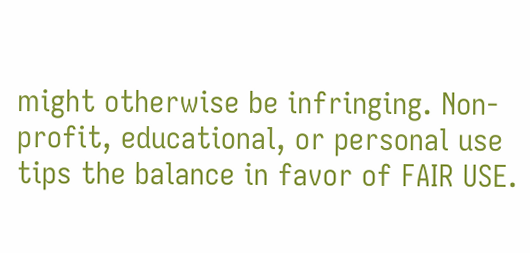might otherwise be infringing. Non-profit, educational, or personal use tips the balance in favor of FAIR USE.